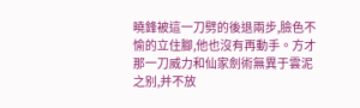曉鋒被這一刀劈的後退兩步,臉色不愉的立住腳,他也沒有再動手。方才那一刀威力和仙家劍術無異于雲泥之别,并不放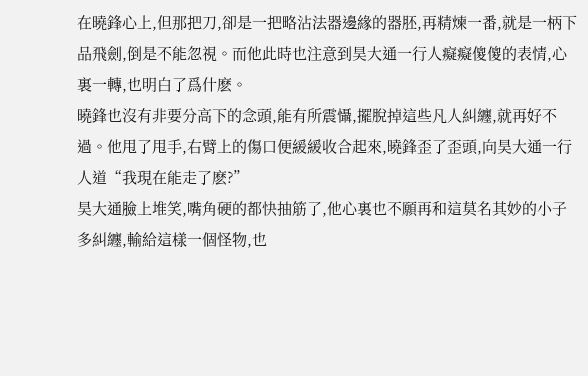在曉鋒心上,但那把刀,卻是一把略沾法器邊緣的器胚,再精煉一番,就是一柄下品飛劍,倒是不能忽視。而他此時也注意到昊大通一行人癡癡傻傻的表情,心裏一轉,也明白了爲什麽。
曉鋒也沒有非要分高下的念頭,能有所震懾,擺脫掉這些凡人糾纏,就再好不過。他甩了甩手,右臂上的傷口便緩緩收合起來,曉鋒歪了歪頭,向昊大通一行人道“我現在能走了麽?”
昊大通臉上堆笑,嘴角硬的都快抽筋了,他心裏也不願再和這莫名其妙的小子多糾纏,輸給這樣一個怪物,也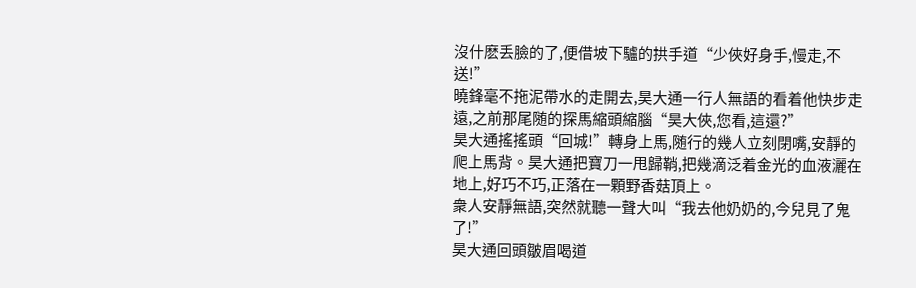沒什麽丢臉的了,便借坡下驢的拱手道“少俠好身手,慢走,不送!”
曉鋒毫不拖泥帶水的走開去,昊大通一行人無語的看着他快步走遠,之前那尾随的探馬縮頭縮腦“昊大俠,您看,這還?”
昊大通搖搖頭“回城!”轉身上馬,随行的幾人立刻閉嘴,安靜的爬上馬背。昊大通把寶刀一甩歸鞘,把幾滴泛着金光的血液灑在地上,好巧不巧,正落在一顆野香菇頂上。
衆人安靜無語,突然就聽一聲大叫“我去他奶奶的,今兒見了鬼了!”
昊大通回頭皺眉喝道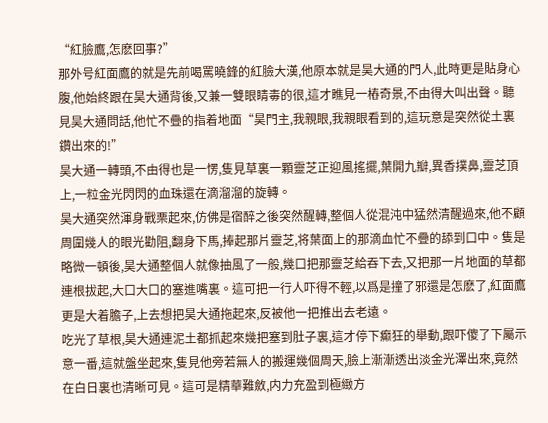“紅臉鷹,怎麽回事?”
那外号紅面鷹的就是先前喝罵曉鋒的紅臉大漢,他原本就是昊大通的門人,此時更是貼身心腹,他始終跟在昊大通背後,又兼一雙眼睛毒的很,這才瞧見一樁奇景,不由得大叫出聲。聽見昊大通問話,他忙不疊的指着地面“昊門主,我親眼,我親眼看到的,這玩意是突然從土裏鑽出來的!”
昊大通一轉頭,不由得也是一愣,隻見草裏一顆靈芝正迎風搖擺,葉開九瓣,異香撲鼻,靈芝頂上,一粒金光閃閃的血珠還在滴溜溜的旋轉。
昊大通突然渾身戰栗起來,仿佛是宿醉之後突然醒轉,整個人從混沌中猛然清醒過來,他不顧周圍幾人的眼光勸阻,翻身下馬,捧起那片靈芝,将葉面上的那滴血忙不疊的舔到口中。隻是略微一頓後,昊大通整個人就像抽風了一般,幾口把那靈芝給吞下去,又把那一片地面的草都連根拔起,大口大口的塞進嘴裏。這可把一行人吓得不輕,以爲是撞了邪還是怎麽了,紅面鷹更是大着膽子,上去想把昊大通拖起來,反被他一把推出去老遠。
吃光了草根,昊大通連泥土都抓起來幾把塞到肚子裏,這才停下癫狂的舉動,跟吓傻了下屬示意一番,這就盤坐起來,隻見他旁若無人的搬運幾個周天,臉上漸漸透出淡金光澤出來,竟然在白日裏也清晰可見。這可是精華難斂,内力充盈到極緻方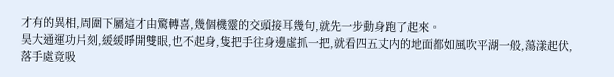才有的異相,周圍下屬這才由驚轉喜,幾個機靈的交頭接耳幾句,就先一步動身跑了起來。
昊大通運功片刻,緩緩睜開雙眼,也不起身,隻把手往身邊虛抓一把,就看四五丈内的地面都如風吹平湖一般,蕩漾起伏,落手處竟吸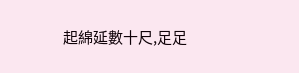起綿延數十尺,足足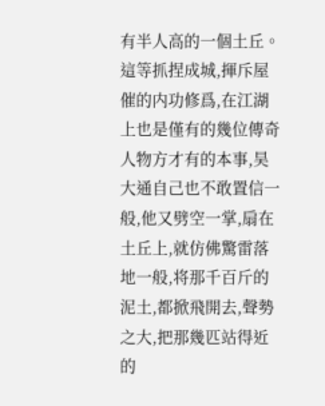有半人高的一個土丘。這等抓捏成城,揮斥屋催的内功修爲,在江湖上也是僅有的幾位傳奇人物方才有的本事,昊大通自己也不敢置信一般,他又劈空一掌,扇在土丘上,就仿佛驚雷落地一般,将那千百斤的泥土,都掀飛開去,聲勢之大,把那幾匹站得近的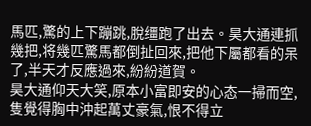馬匹,驚的上下蹦跳,脫缰跑了出去。昊大通連抓幾把,将幾匹驚馬都倒扯回來,把他下屬都看的呆了,半天才反應過來,紛紛道賀。
昊大通仰天大笑,原本小富即安的心态一掃而空,隻覺得胸中沖起萬丈豪氣,恨不得立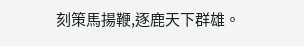刻策馬揚鞭,逐鹿天下群雄。